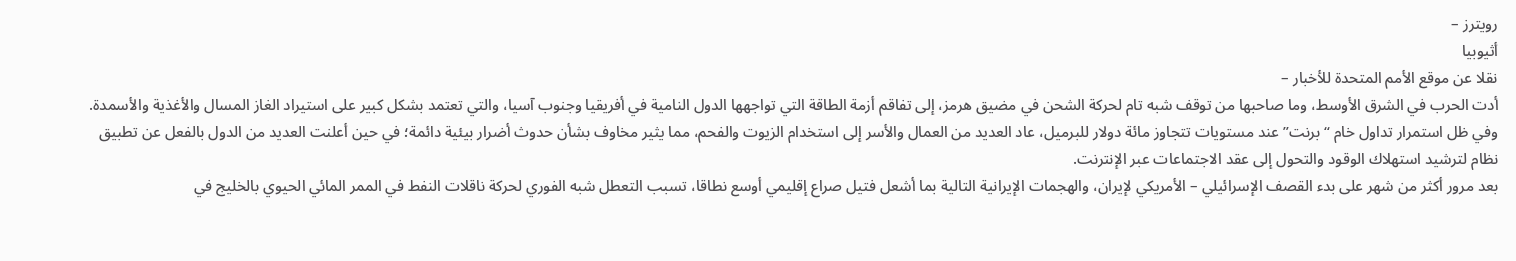رويترز –
أثيوبيا
نقلا عن موقع الأمم المتحدة للأخبار –
أدت الحرب في الشرق الأوسط، وما صاحبها من توقف شبه تام لحركة الشحن في مضيق هرمز، إلى تفاقم أزمة الطاقة التي تواجهها الدول النامية في أفريقيا وجنوب آسيا، والتي تعتمد بشكل كبير على استيراد الغاز المسال والأغذية والأسمدة.
وفي ظل استمرار تداول خام “برنت” عند مستويات تتجاوز مائة دولار للبرميل، عاد العديد من العمال والأسر إلى استخدام الزيوت والفحم، مما يثير مخاوف بشأن حدوث أضرار بيئية دائمة؛ في حين أعلنت العديد من الدول بالفعل عن تطبيق نظام لترشيد استهلاك الوقود والتحول إلى عقد الاجتماعات عبر الإنترنت.
بعد مرور أكثر من شهر على بدء القصف الإسرائيلي – الأمريكي لإيران، والهجمات الإيرانية التالية بما أشعل فتيل صراع إقليمي أوسع نطاقا، تسبب التعطل شبه الفوري لحركة ناقلات النفط في الممر المائي الحيوي بالخليج في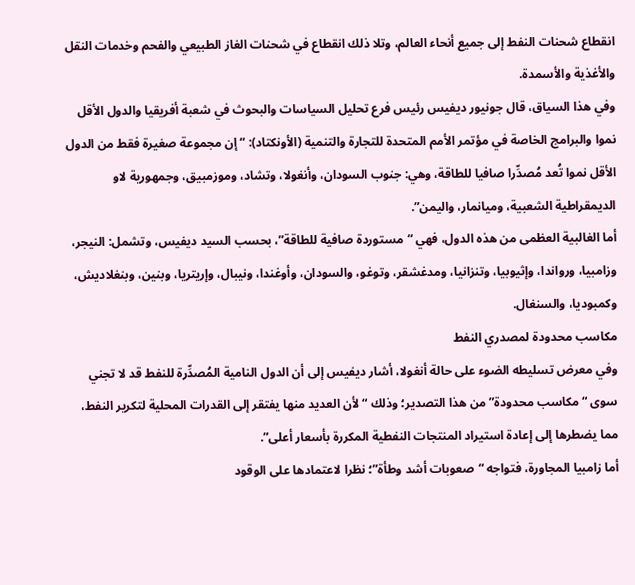انقطاع شحنات النفط إلى جميع أنحاء العالم، وتلا ذلك انقطاع في شحنات الغاز الطبيعي والفحم وخدمات النقل والأغذية والأسمدة.
وفي هذا السياق، قال جونيور ديفيس رئيس فرع تحليل السياسات والبحوث في شعبة أفريقيا والدول الأقل نموا والبرامج الخاصة في مؤتمر الأمم المتحدة للتجارة والتنمية (الأونكتاد): “إن مجموعة صغيرة فقط من الدول الأقل نموا تُعد مُصدِّرا صافيا للطاقة، وهي: جنوب السودان، وأنغولا، وتشاد، وموزمبيق، وجمهورية لاو الديمقراطية الشعبية، وميانمار، واليمن”.
أما الغالبية العظمى من هذه الدول، فهي “مستوردة صافية للطاقة”، بحسب السيد ديفيس، وتشمل: النيجر، وزامبيا، ورواندا، وإثيوبيا، وتنزانيا، ومدغشقر، وتوغو، والسودان، وأوغندا، ونيبال، وإريتريا، وبنين، وبنغلاديش، وكمبوديا، والسنغال.
مكاسب محدودة لمصدري النفط
وفي معرض تسليطه الضوء على حالة أنغولا، أشار ديفيس إلى أن الدول النامية المُصدِّرة للنفط قد لا تجني سوى “مكاسب محدودة” من هذا التصدير؛ وذلك “لأن العديد منها يفتقر إلى القدرات المحلية لتكرير النفط، مما يضطرها إلى إعادة استيراد المنتجات النفطية المكررة بأسعار أعلى”.
أما زامبيا المجاورة، فتواجه “صعوبات أشد وطأة”؛ نظرا لاعتمادها على الوقود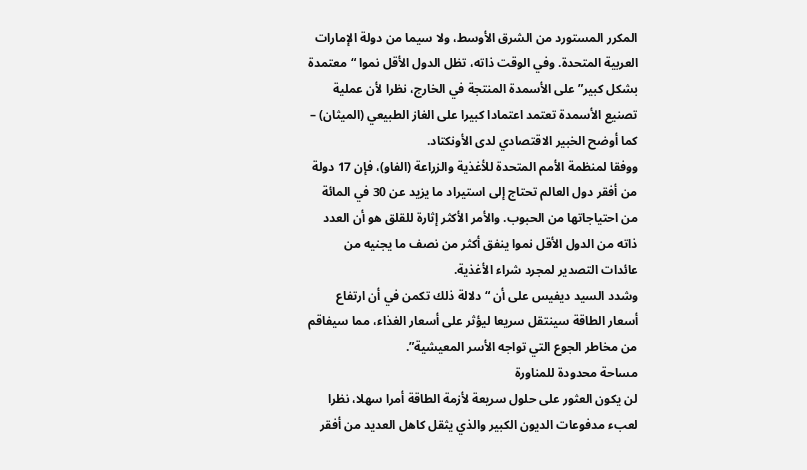المكرر المستورد من الشرق الأوسط، ولا سيما من دولة الإمارات العربية المتحدة. وفي الوقت ذاته، تظل الدول الأقل نموا “معتمدة بشكل كبير” على الأسمدة المنتجة في الخارج، نظرا لأن عملية تصنيع الأسمدة تعتمد اعتمادا كبيرا على الغاز الطبيعي (الميثان) – كما أوضح الخبير الاقتصادي لدى الأونكتاد.
ووفقا لمنظمة الأمم المتحدة للأغذية والزراعة (الفاو)، فإن 17 دولة من أفقر دول العالم تحتاج إلى استيراد ما يزيد عن 30 في المائة من احتياجاتها من الحبوب. والأمر الأكثر إثارة للقلق هو أن العدد ذاته من الدول الأقل نموا ينفق أكثر من نصف ما يجنيه من عائدات التصدير لمجرد شراء الأغذية.
وشدد السيد ديفيس على أن “دلالة ذلك تكمن في أن ارتفاع أسعار الطاقة سينتقل سريعا ليؤثر على أسعار الغذاء، مما سيفاقم من مخاطر الجوع التي تواجه الأسر المعيشية”.
مساحة محدودة للمناورة
لن يكون العثور على حلول سريعة لأزمة الطاقة أمرا سهلا، نظرا لعبء مدفوعات الديون الكبير والذي يثقل كاهل العديد من أفقر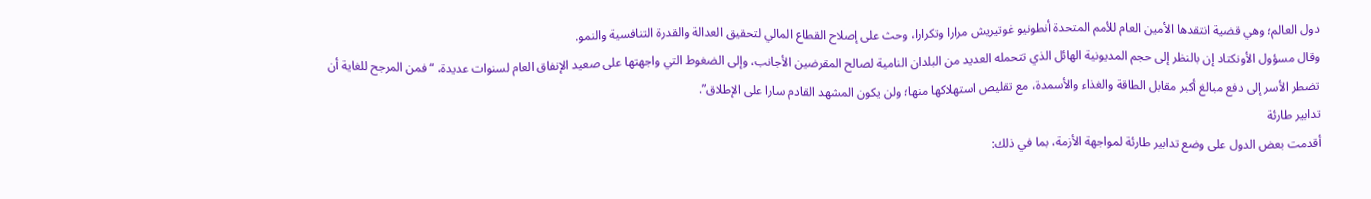دول العالم؛ وهي قضية انتقدها الأمين العام للأمم المتحدة أنطونيو غوتيريش مرارا وتكرارا، وحث على إصلاح القطاع المالي لتحقيق العدالة والقدرة التنافسية والنمو.
وقال مسؤول الأونكتاد إن بالنظر إلى حجم المديونية الهائل الذي تتحمله العديد من البلدان النامية لصالح المقرضين الأجانب، وإلى الضغوط التي واجهتها على صعيد الإنفاق العام لسنوات عديدة، “فمن المرجح للغاية أن تضطر الأسر إلى دفع مبالغ أكبر مقابل الطاقة والغذاء والأسمدة، مع تقليص استهلاكها منها؛ ولن يكون المشهد القادم سارا على الإطلاق”.
تدابير طارئة
أقدمت بعض الدول على وضع تدابير طارئة لمواجهة الأزمة، بما في ذلك: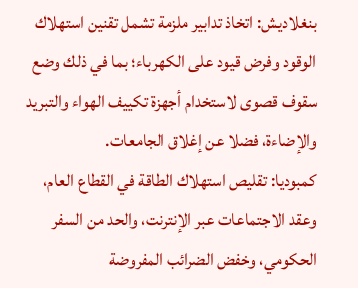بنغلاديش: اتخاذ تدابير ملزمة تشمل تقنين استهلاك الوقود وفرض قيود على الكهرباء؛ بما في ذلك وضع سقوف قصوى لاستخدام أجهزة تكييف الهواء والتبريد والإضاءة، فضلا عن إغلاق الجامعات.
كمبوديا: تقليص استهلاك الطاقة في القطاع العام، وعقد الاجتماعات عبر الإنترنت، والحد من السفر الحكومي، وخفض الضرائب المفروضة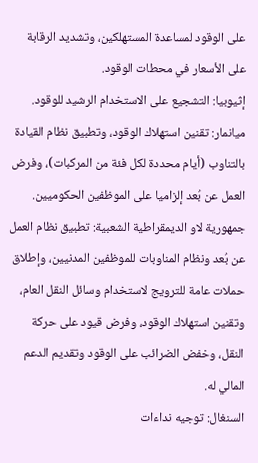على الوقود لمساعدة المستهلكين، وتشديد الرقابة على الأسعار في محطات الوقود.
إثيوبيا: التشجيع على الاستخدام الرشيد للوقود.
ميانمار: تقنين استهلاك الوقود، وتطبيق نظام القيادة بالتناوب (أيام محددة لكل فئة من المركبات)، وفرض العمل عن بُعد إلزاميا على الموظفين الحكوميين.
جمهورية لاو الديمقراطية الشعبية: تطبيق نظام العمل عن بُعد ونظام المناوبات للموظفين المدنيين، وإطلاق حملات عامة للترويج لاستخدام وسائل النقل العام، وتقنين استهلاك الوقود، وفرض قيود على حركة النقل، وخفض الضرائب على الوقود وتقديم الدعم المالي له.
السنغال: توجيه نداءات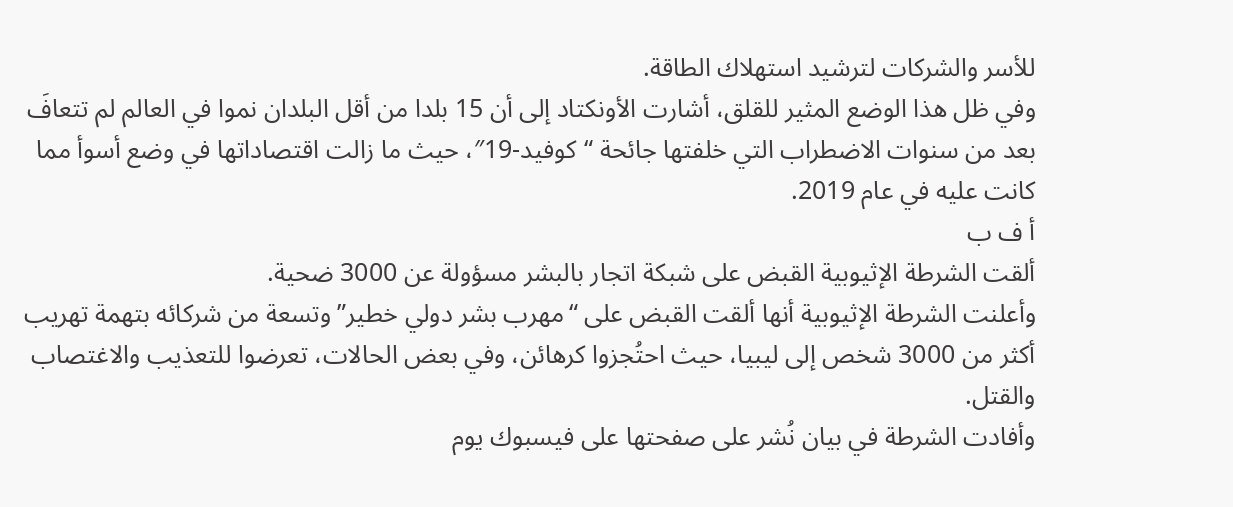للأسر والشركات لترشيد استهلاك الطاقة.
وفي ظل هذا الوضع المثير للقلق، أشارت الأونكتاد إلى أن 15 بلدا من أقل البلدان نموا في العالم لم تتعافَ بعد من سنوات الاضطراب التي خلفتها جائحة “كوفيد-19″، حيث ما زالت اقتصاداتها في وضع أسوأ مما كانت عليه في عام 2019.
أ ف ب
ألقت الشرطة الإثيوبية القبض على شبكة اتجار بالبشر مسؤولة عن 3000 ضحية.
وأعلنت الشرطة الإثيوبية أنها ألقت القبض على “مهرب بشر دولي خطير” وتسعة من شركائه بتهمة تهريب أكثر من 3000 شخص إلى ليبيا، حيث احتُجزوا كرهائن، وفي بعض الحالات، تعرضوا للتعذيب والاغتصاب والقتل.
وأفادت الشرطة في بيان نُشر على صفحتها على فيسبوك يوم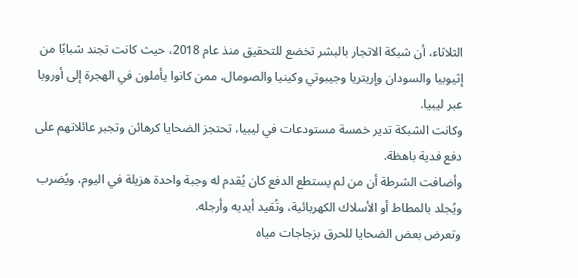الثلاثاء، أن شبكة الاتجار بالبشر تخضع للتحقيق منذ عام 2018، حيث كانت تجند شبابًا من إثيوبيا والسودان وإريتريا وجيبوتي وكينيا والصومال، ممن كانوا يأملون في الهجرة إلى أوروبا عبر ليبيا.
وكانت الشبكة تدير خمسة مستودعات في ليبيا، تحتجز الضحايا كرهائن وتجبر عائلاتهم على دفع فدية باهظة.
وأضافت الشرطة أن من لم يستطع الدفع كان يُقدم له وجبة واحدة هزيلة في اليوم، ويُضرب ويُجلد بالمطاط أو الأسلاك الكهربائية، وتُقيد أيديه وأرجله.
وتعرض بعض الضحايا للحرق بزجاجات مياه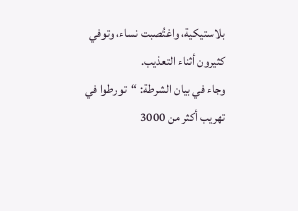بلاستيكية، واغتُصبت نساء، وتوفي كثيرون أثناء التعذيب.
وجاء في بيان الشرطة: “تورطوا في تهريب أكثر من 3000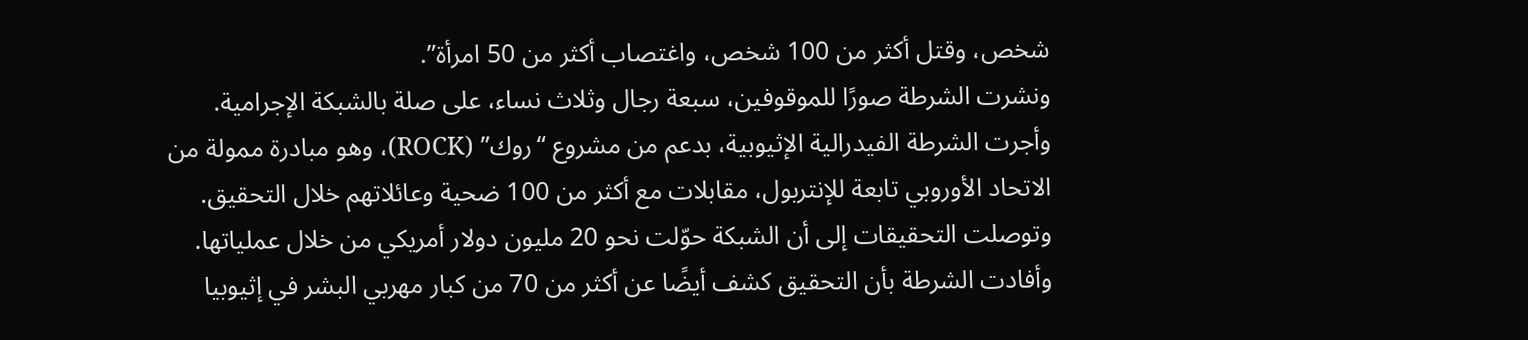شخص، وقتل أكثر من 100 شخص، واغتصاب أكثر من 50 امرأة”.
ونشرت الشرطة صورًا للموقوفين، سبعة رجال وثلاث نساء، على صلة بالشبكة الإجرامية.
وأجرت الشرطة الفيدرالية الإثيوبية، بدعم من مشروع “روك” (ROCK)، وهو مبادرة ممولة من الاتحاد الأوروبي تابعة للإنتربول، مقابلات مع أكثر من 100 ضحية وعائلاتهم خلال التحقيق.
وتوصلت التحقيقات إلى أن الشبكة حوّلت نحو 20 مليون دولار أمريكي من خلال عملياتها.
وأفادت الشرطة بأن التحقيق كشف أيضًا عن أكثر من 70 من كبار مهربي البشر في إثيوبيا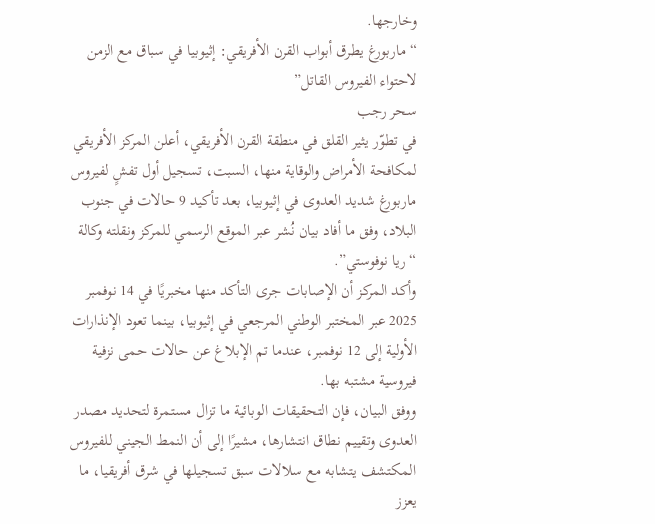وخارجها.
“ماربورغ يطرق أبواب القرن الأفريقي: إثيوبيا في سباق مع الزمن لاحتواء الفيروس القاتل”
سحر رجب
في تطوّر يثير القلق في منطقة القرن الأفريقي، أعلن المركز الأفريقي لمكافحة الأمراض والوقاية منها، السبت، تسجيل أول تفشٍ لفيروس ماربورغ شديد العدوى في إثيوبيا، بعد تأكيد 9 حالات في جنوب البلاد، وفق ما أفاد بيان نُشر عبر الموقع الرسمي للمركز ونقلته وكالة “ريا نوفوستي”.
وأكد المركز أن الإصابات جرى التأكد منها مخبريًا في 14 نوفمبر 2025 عبر المختبر الوطني المرجعي في إثيوبيا، بينما تعود الإنذارات الأولية إلى 12 نوفمبر، عندما تم الإبلاغ عن حالات حمى نزفية فيروسية مشتبه بها.
ووفق البيان، فإن التحقيقات الوبائية ما تزال مستمرة لتحديد مصدر العدوى وتقييم نطاق انتشارها، مشيرًا إلى أن النمط الجيني للفيروس المكتشف يتشابه مع سلالات سبق تسجيلها في شرق أفريقيا، ما يعزز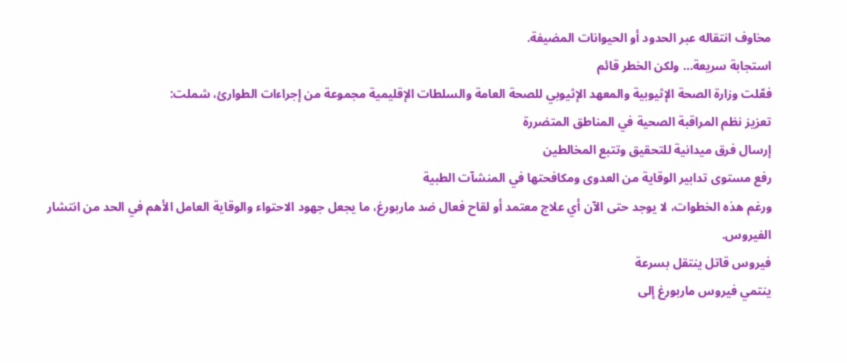مخاوف انتقاله عبر الحدود أو الحيوانات المضيفة.
استجابة سريعة… ولكن الخطر قائم
فعّلت وزارة الصحة الإثيوبية والمعهد الإثيوبي للصحة العامة والسلطات الإقليمية مجموعة من إجراءات الطوارئ، شملت:
تعزيز نظم المراقبة الصحية في المناطق المتضررة
إرسال فرق ميدانية للتحقيق وتتبع المخالطين
رفع مستوى تدابير الوقاية من العدوى ومكافحتها في المنشآت الطبية
ورغم هذه الخطوات، لا يوجد حتى الآن أي علاج معتمد أو لقاح فعال ضد ماربورغ، ما يجعل جهود الاحتواء والوقاية العامل الأهم في الحد من انتشار الفيروس.
فيروس قاتل ينتقل بسرعة
ينتمي فيروس ماربورغ إلى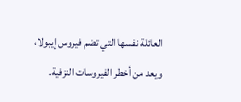العائلة نفسها التي تضم فيروس إيبولا، ويعد من أخطر الفيروسات النزفية.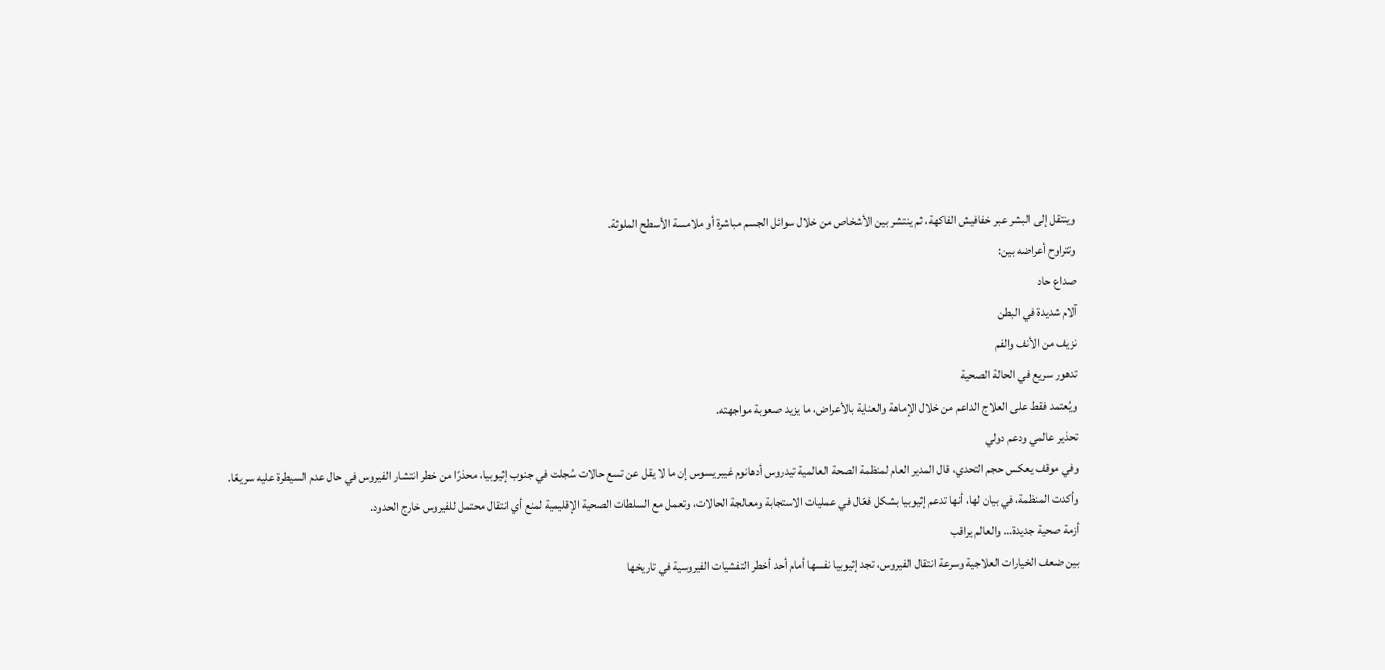وينتقل إلى البشر عبر خفافيش الفاكهة، ثم ينتشر بين الأشخاص من خلال سوائل الجسم مباشرة أو ملامسة الأسطح الملوثة.
وتتراوح أعراضه بين:
صداع حاد
آلام شديدة في البطن
نزيف من الأنف والفم
تدهور سريع في الحالة الصحية
ويُعتمد فقط على العلاج الداعم من خلال الإماهة والعناية بالأعراض، ما يزيد صعوبة مواجهته.
تحذير عالمي ودعم دولي
وفي موقف يعكس حجم التحدي، قال المدير العام لمنظمة الصحة العالمية تيدروس أدهانوم غيبريسوس إن ما لا يقل عن تسع حالات سُجلت في جنوب إثيوبيا، محذرًا من خطر انتشار الفيروس في حال عدم السيطرة عليه سريعًا.
وأكدت المنظمة، في بيان لها، أنها تدعم إثيوبيا بشكل فعّال في عمليات الاستجابة ومعالجة الحالات، وتعمل مع السلطات الصحية الإقليمية لمنع أي انتقال محتمل للفيروس خارج الحدود.
أزمة صحية جديدة… والعالم يراقب
بين ضعف الخيارات العلاجية وسرعة انتقال الفيروس، تجد إثيوبيا نفسها أمام أحد أخطر التفشيات الفيروسية في تاريخها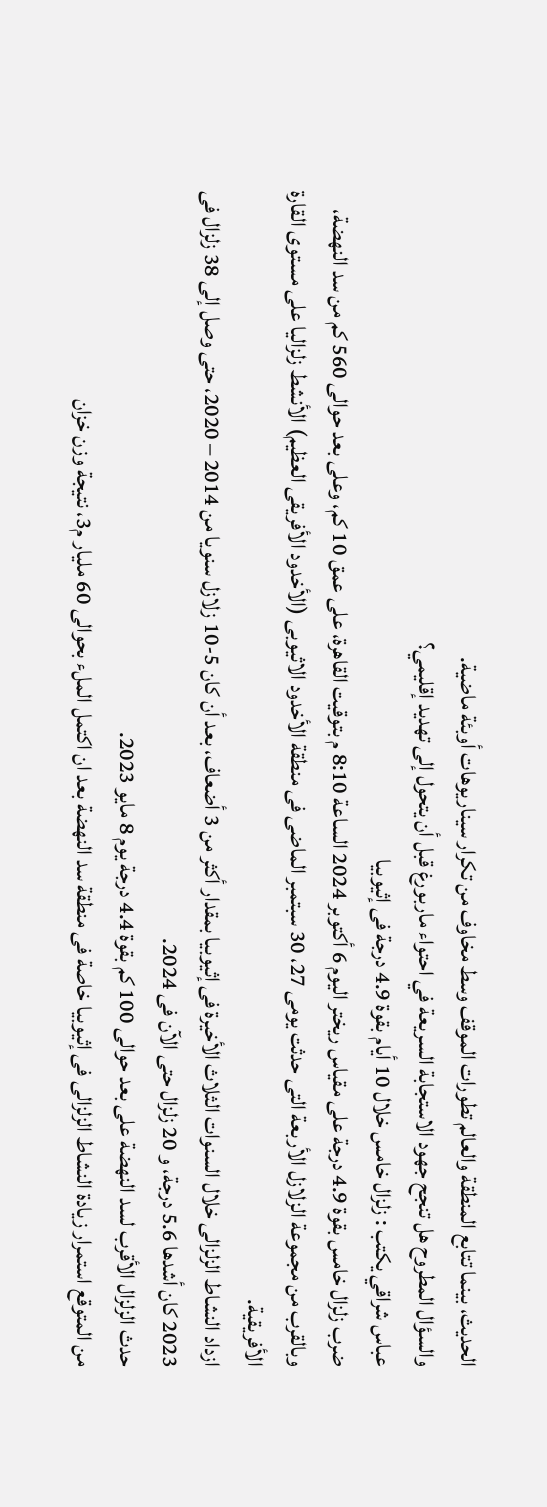الحديث، بينما تتابع المنطقة والعالم تطورات الموقف وسط مخاوف من تكرار سيناريوهات أوبئة ماضية.
والسؤال المطروح هل تنجح جهود الاستجابة السريعة في احتواء ماربورغ قبل أن يتحول إلى تهديد إقليمي؟
عباس شراقي يكتب : زلزال خامس خلال 10 أيام بقوة 4.9 درجة فى إثيوبيا
ضرب زلزال خامس بقوة 4.9 درجة على مقياس ريختر اليوم 6 أكتوبر 2024 الساعة 8:10 م بتوقيت القاهرة، على عمق 10 كم، وعلى بعد حوالى 560 كم من سد النهضة، وبالقرب من مجموعة الزلازل الأربعة التى حدثت يومى 27، 30 سبتمبر الماضى فى منطقة الأخدود الاثيوبى (الأخدود الأفريقى العظيم) الأنشط زلزاليا على مستوى القارة الأفريقية.
ازداد النشاط الزلزالى خلال السنوات الثلاث الأخيرة فى إثيوبيا بمقدار أكثر من 3 أضعاف، بعد أن كان 5-10 زلازل سنويا من 2014 – 2020، حتى وصل إلى 38 زلزال فى 2023 كان أشدها 5.6 درجة، و 20 زلزال حتى الآن فى 2024.
حدث الزلزال الأقرب لسد النهضة على بعد حوالى 100 كم بقوة 4.4 درجة يوم 8 مايو 2023.
من المتوقع استمرار زيادة النشاط الزلزالى فى إثيوبيا خاصة فى منطقة سد النهضة بعد ان اكتمل الملء بحوالى 60 مليار م3، نتيجة وزن خزان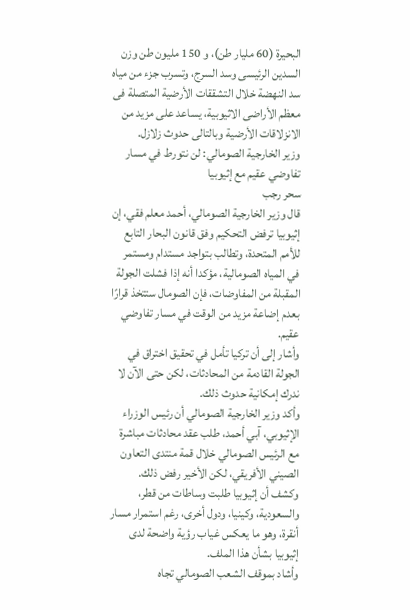البحيرة (60 مليار طن)، و 150 مليون طن وزن السدين الرئيسى وسد السرج، وتسرب جزء من مياه سد النهضة خلال التشققات الأرضية المتصلة فى معظم الأراضى الاثيوبية، يساعد على مزيد من الانزلاقات الأرضية وبالتالى حدوث زلازل.
وزير الخارجية الصومالي: لن نتورط في مسار تفاوضي عقيم مع إثيوبيا
سحر رجب
قال وزير الخارجية الصومالي، أحمد معلم فقي، إن إثيوبيا ترفض التحكيم وفق قانون البحار التابع للأمم المتحدة، وتطالب بتواجد مستدام ومستمر في المياه الصومالية، مؤكدا أنه إذا فشلت الجولة المقبلة من المفاوضات، فإن الصومال ستتخذ قرارًا بعدم إضاعة مزيد من الوقت في مسار تفاوضي عقيم.
وأشار إلى أن تركيا تأمل في تحقيق اختراق في الجولة القادمة من المحادثات، لكن حتى الآن لا ندرك إمكانية حدوث ذلك.
وأكد وزير الخارجية الصومالي أن رئيس الوزراء الإثيوبي، آبي أحمد، طلب عقد محادثات مباشرة مع الرئيس الصومالي خلال قمة منتدى التعاون الصيني الأفريقي، لكن الأخير رفض ذلك.
وكشف أن إثيوبيا طلبت وساطات من قطر، والسعودية، وكينيا، ودول أخرى، رغم استمرار مسار أنقرة، وهو ما يعكس غياب رؤية واضحة لدى إثيوبيا بشأن هذا الملف.
وأشاد بموقف الشعب الصومالي تجاه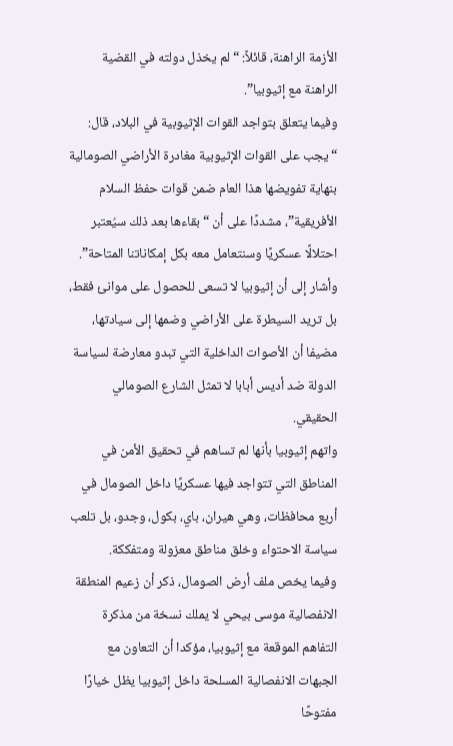الأزمة الراهنة، قائلاً: “لم يخذل دولته في القضية الراهنة مع إثيوبيا”.
وفيما يتعلق بتواجد القوات الإثيوبية في البلاد، قال: “يجب على القوات الإثيوبية مغادرة الأراضي الصومالية بنهاية تفويضها هذا العام ضمن قوات حفظ السلام الأفريقية”، مشددًا على أن “بقاءها بعد ذلك سيُعتبر احتلالًا عسكريًا وسنتعامل معه بكل إمكاناتنا المتاحة”.
وأشار إلى أن إثيوبيا لا تسعى للحصول على موانئ فقط، بل تريد السيطرة على الأراضي وضمها إلى سيادتها، مضيفا أن الأصوات الداخلية التي تبدو معارضة لسياسة الدولة ضد أديس أبابا لا تمثل الشارع الصومالي الحقيقي.
واتهم إثيوبيا بأنها لم تساهم في تحقيق الأمن في المناطق التي تتواجد فيها عسكريًا داخل الصومال في أربع محافظات، وهي هيران، باي، بكول، وجدو، بل تلعب سياسة الاحتواء وخلق مناطق معزولة ومتفككة.
وفيما يخص ملف أرض الصومال، ذكر أن زعيم المنطقة الانفصالية موسى بيحي لا يملك نسخة من مذكرة التفاهم الموقعة مع إثيوبيا، مؤكدا أن التعاون مع الجبهات الانفصالية المسلحة داخل إثيوبيا يظل خيارًا مفتوحًا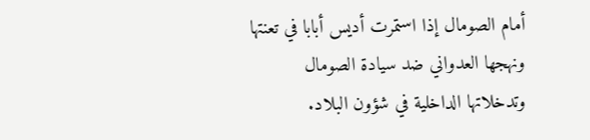أمام الصومال إذا استمرت أديس أبابا في تعنتها ونهجها العدواني ضد سيادة الصومال وتدخلاتها الداخلية في شؤون البلاد.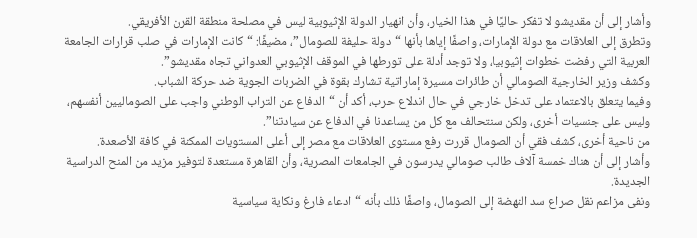وأشار إلى أن مقديشو لا تفكر حاليًا في هذا الخيار، وأن انهيار الدولة الإثيوبية ليس في مصلحة منطقة القرن الأفريقي.
وتطرق إلى العلاقات مع دولة الإمارات، واصفًا إياها بأنها “دولة حليفة للصومال”، مضيفًا: “كانت الإمارات في صلب قرارات الجامعة العربية التي رفضت خطوات إثيوبيا، ولا توجد أدلة على تورطها في الموقف الإثيوبي العدواني تجاه مقديشو”.
وكشف وزير الخارجية الصومالي أن طائرات مسيرة إماراتية تشارك بقوة في الضربات الجوية ضد حركة الشباب.
وفيما يتعلق بالاعتماد على تدخل خارجي في حال اندلاع حرب، أكد أن “الدفاع عن التراب الوطني واجب على الصوماليين أنفسهم، وليس على جنسيات أخرى، ولكن سنتحالف مع كل من يساعدنا في الدفاع عن سيادتنا”.
من ناحية أخرى، كشف فقي أن الصومال قررت رفع مستوى العلاقات مع مصر إلى أعلى المستويات الممكنة في كافة الأصعدة.
وأشار إلى أن هناك خمسة آلاف طالب صومالي يدرسون في الجامعات المصرية، وأن القاهرة مستعدة لتوفير مزيد من المنح الدراسية الجديدة.
ونفى مزاعم نقل صراع سد النهضة إلى الصومال، واصفًا ذلك بأنه “ادعاء فارغ ونكاية سياسية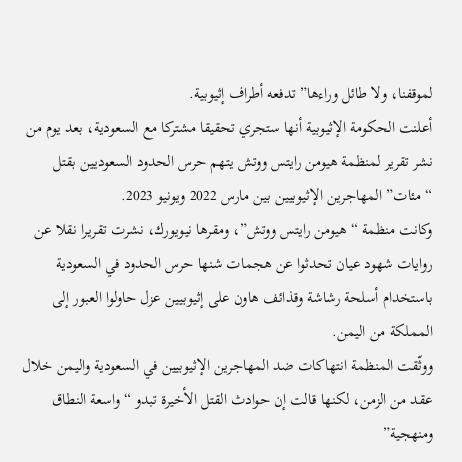لموقفنا، ولا طائل وراءها” تدفعه أطراف إثيوبية.
أعلنت الحكومة الإثيوبية أنها ستجري تحقيقا مشتركا مع السعودية، بعد يوم من نشر تقرير لمنظمة هيومن رايتس ووتش يتهم حرس الحدود السعوديين بقتل “مئات” المهاجرين الإثيوبيين بين مارس 2022 ويونيو 2023.
وكانت منظمة “هيومن رايتس ووتش”، ومقرها نيويورك، نشرت تقريرا نقلا عن روايات شهود عيان تحدثوا عن هجمات شنها حرس الحدود في السعودية باستخدام أسلحة رشاشة وقذائف هاون على إثيوبيين عزل حاولوا العبور إلى المملكة من اليمن.
ووثّقت المنظمة انتهاكات ضد المهاجرين الإثيوبيين في السعودية واليمن خلال عقد من الزمن، لكنها قالت إن حوادث القتل الأخيرة تبدو “واسعة النطاق ومنهجية”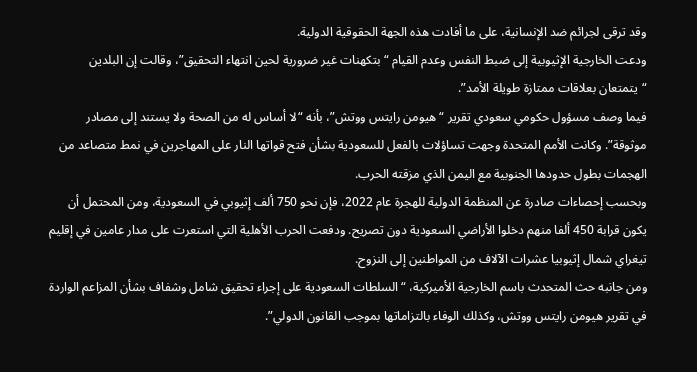وقد ترقى لجرائم ضد الإنسانية، على ما أفادت هذه الجهة الحقوقية الدولية.
ودعت الخارجية الإثيوبية إلى ضبط النفس وعدم القيام “بتكهنات غير ضرورية لحين انتهاء التحقيق”، وقالت إن البلدين “يتمتعان بعلاقات ممتازة طويلة الأمد”.
فيما وصف مسؤول حكومي سعودي تقرير “هيومن رايتس ووتش”، بأنه “لا أساس له من الصحة ولا يستند إلى مصادر موثوقة”. وكانت الأمم المتحدة وجهت تساؤلات بالفعل للسعودية بشأن فتح قواتها النار على المهاجرين في نمط متصاعد من الهجمات بطول حدودها الجنوبية مع اليمن الذي مزقته الحرب.
وبحسب إحصاءات صادرة عن المنظمة الدولية للهجرة عام 2022، فإن نحو 750 ألف إثيوبي في السعودية، ومن المحتمل أن يكون قرابة 450 ألفا منهم دخلوا الأراضي السعودية دون تصريح. ودفعت الحرب الأهلية التي استعرت على مدار عامين في إقليم تيغراي شمال إثيوبيا عشرات الآلاف من المواطنين إلى النزوح.
ومن جانبه حث المتحدث باسم الخارجية الأميركية، “السلطات السعودية على إجراء تحقيق شامل وشفاف بشأن المزاعم الواردة في تقرير هيومن رايتس ووتش، وكذلك الوفاء بالتزاماتها بموجب القانون الدولي”.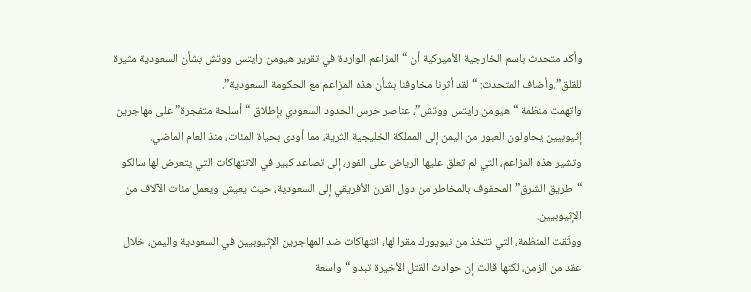وأكد متحدث باسم الخارجية الأميركية أن “المزاعم الواردة في تقرير هيومن رايتس ووتش بشأن السعودية مثيرة للقلق”.وأضاف المتحدث: “لقد أثرنا مخاوفنا بشأن هذه المزاعم مع الحكومة السعودية”.
واتهمت منظمة “هيومن رايتس ووتش”، عناصر حرس الحدود السعودي بإطلاق “أسلحة متفجرة” على مهاجرين إثيوبيين يحاولون العبور من اليمن إلى المملكة الخليجية الثرية، مما أودى بحياة المئات، منذ العام الماضي.
وتشير هذه المزاعم، التي لم تعلق عليها الرياض على الفور، إلى تصاعد كبير في الانتهاكات التي يتعرض لها سالكو “طريق الشرق” المحفوف بالمخاطر من دول القرن الأفريقي إلى السعودية، حيث يعيش ويعمل مئات الآلاف من الإثيوبيين.
ووثّقت المنظمة، التي تتخذ من نيويورك مقرا لها، انتهاكات ضد المهاجرين الإثيوبيين في السعودية واليمن، خلال عقد من الزمن، لكنها قالت إن حوادث القتل الأخيرة تبدو “واسعة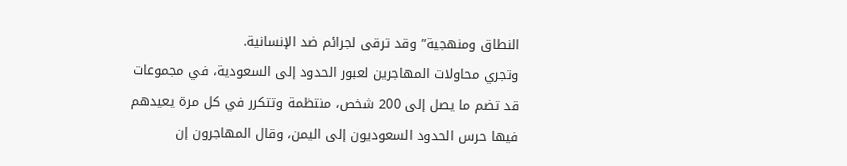النطاق ومنهجية” وقد ترقى لجرائم ضد الإنسانية.
وتجري محاولات المهاجرين لعبور الحدود إلى السعودية، في مجموعات قد تضم ما يصل إلى 200 شخص، منتظمة وتتكرر في كل مرة يعيدهم فيها حرس الحدود السعوديون إلى اليمن، وقال المهاجرون إن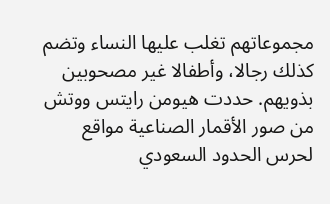مجموعاتهم تغلب عليها النساء وتضم كذلك رجالا، وأطفالا غير مصحوبين بذويهم. حددت هيومن رايتس ووتش من صور الأقمار الصناعية مواقع لحرس الحدود السعودي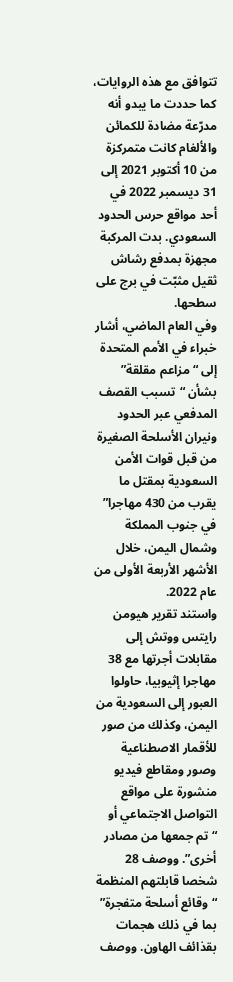تتوافق مع هذه الروايات، كما حددت ما يبدو أنه مدرّعة مضادة للكمائن والألغام كانت متمركزة من 10 أكتوبر 2021 إلى 31 ديسمبر 2022 في أحد مواقع حرس الحدود السعودي. بدت المركبة مجهزة بمدفع رشاش ثقيل مثبّت في برج على سطحها.
وفي العام الماضي، أشار خبراء في الأمم المتحدة إلى “مزاعم مقلقة” بشأن “تسبب القصف المدفعي عبر الحدود ونيران الأسلحة الصغيرة من قبل قوات الأمن السعودية بمقتل ما يقرب من 430 مهاجرا” في جنوب المملكة وشمال اليمن، خلال الأشهر الأربعة الأولى من عام 2022.
واستند تقرير هيومن رايتس ووتش إلى مقابلات أجرتها مع 38 مهاجرا إثيوبيا، حاولوا العبور إلى السعودية من اليمن، وكذلك من صور للأقمار الاصطناعية وصور ومقاطع فيديو منشورة على مواقع التواصل الاجتماعي أو “تم جمعها من مصادر أخرى”. ووصف 28 شخصا قابلتهم المنظمة “وقائع أسلحة متفجرة” بما في ذلك هجمات بقذائف الهاون. ووصف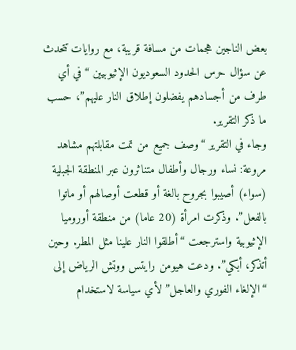بعض الناجين هجمات من مسافة قريبة، مع روايات تتحدث عن سؤال حرس الحدود السعوديون الإثيوبيين “في أي طرف من أجسادهم يفضلون إطلاق النار عليهم”، حسب ما ذكر التقرير.
وجاء في التقرير “وصف جميع من تمت مقابلتهم مشاهد مروعة: نساء ورجال وأطفال متناثرون عبر المنطقة الجبلية (سواء) أصيبوا بجروح بالغة أو قطعت أوصالهم أو ماتوا بالفعل”. وذكرت امرأة (20 عاما) من منطقة أوروميا الإثيوبية واسترجعت “أطلقوا النار علينا مثل المطر. وحين أتذكر، أبكي”. ودعت هيومن رايتس ووتش الرياض إلى “الإلغاء الفوري والعاجل” لأي سياسة لاستخدام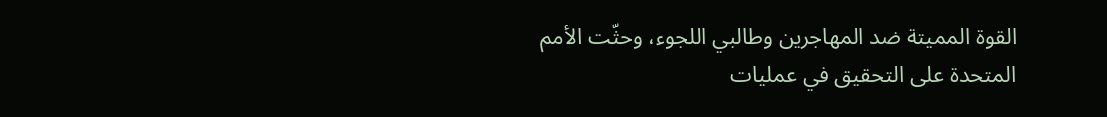القوة المميتة ضد المهاجرين وطالبي اللجوء، وحثّت الأمم المتحدة على التحقيق في عمليات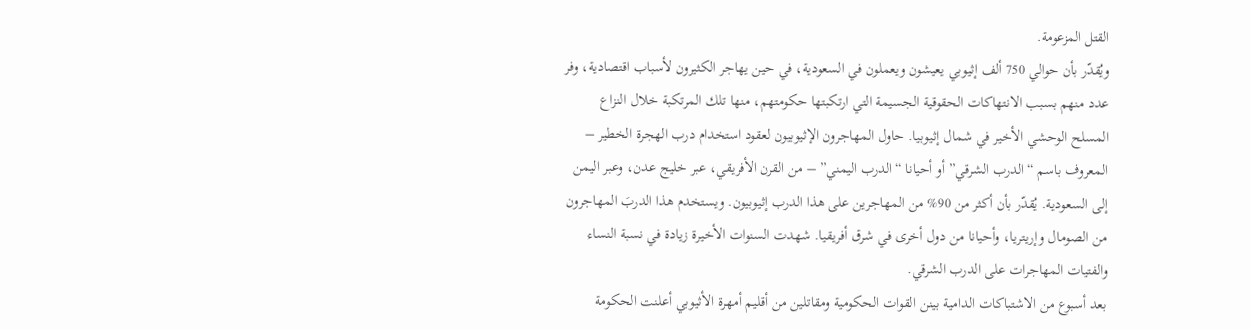القتل المزعومة.
ويُقدّر بأن حوالي 750 ألف إثيوبي يعيشون ويعملون في السعودية، في حين يهاجر الكثيرون لأسباب اقتصادية، وفر عدد منهم بسبب الانتهاكات الحقوقية الجسيمة التي ارتكبتها حكومتهم، منها تلك المرتكبة خلال النزاع المسلح الوحشي الأخير في شمال إثيوبيا. حاول المهاجرون الإثيوبيون لعقود استخدام درب الهجرة الخطير – المعروف باسم “الدرب الشرقي” أو أحيانا “الدرب اليمني” – من القرن الأفريقي، عبر خليج عدن، وعبر اليمن إلى السعودية. يُقدّر بأن أكثر من 90% من المهاجرين على هذا الدرب إثيوبيون. ويستخدم هذا الدربَ المهاجرون من الصومال وإريتريا، وأحيانا من دول أخرى في شرق أفريقيا. شهدت السنوات الأخيرة زيادة في نسبة النساء والفتيات المهاجرات على الدرب الشرقي.
بعد أسبوع من الاشتباكات الدامية بينن القوات الحكومية ومقاتلين من أقليم أمهرة الأثيوبي أعلنت الحكومة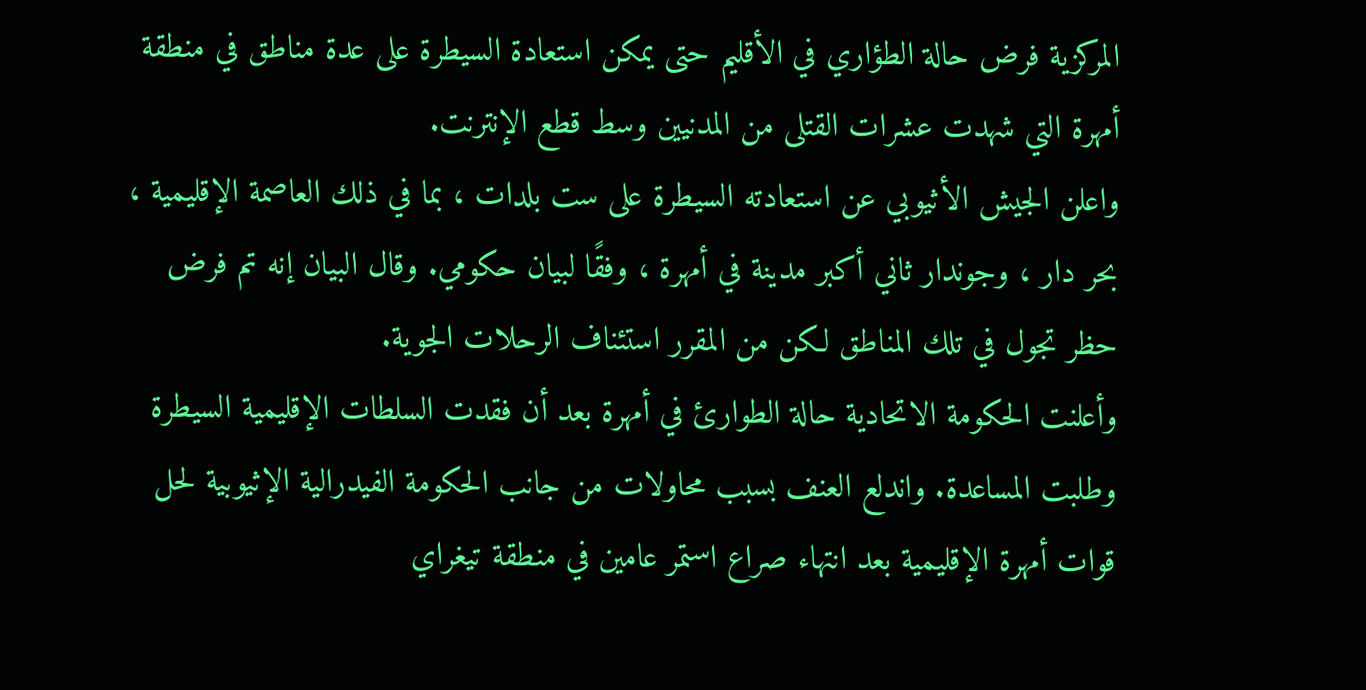المركزية فرض حالة الطؤاري في الأقليم حتى يمكن استعادة السيطرة على عدة مناطق في منطقة أمهرة التي شهدت عشرات القتلى من المدنيين وسط قطع الإنترنت.
واعلن الجيش الأثيوبي عن استعادته السيطرة على ست بلدات ، بما في ذلك العاصمة الإقليمية ، بحر دار ، وجوندار ثاني أكبر مدينة في أمهرة ، وفقًا لبيان حكومي. وقال البيان إنه تم فرض حظر تجول في تلك المناطق لكن من المقرر استئناف الرحلات الجوية.
وأعلنت الحكومة الاتحادية حالة الطوارئ في أمهرة بعد أن فقدت السلطات الإقليمية السيطرة وطلبت المساعدة. واندلع العنف بسبب محاولات من جانب الحكومة الفيدرالية الإثيوبية لحل قوات أمهرة الإقليمية بعد انتهاء صراع استمر عامين في منطقة تيغراي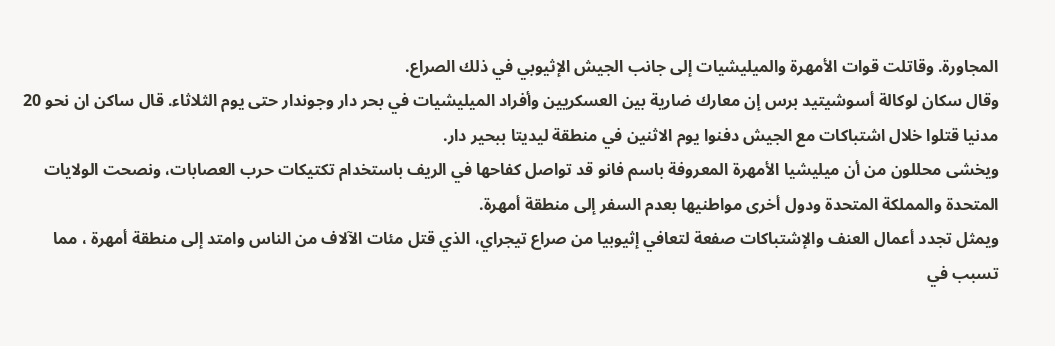المجاورة. وقاتلت قوات الأمهرة والميليشيات إلى جانب الجيش الإثيوبي في ذلك الصراع.
وقال سكان لوكالة أسوشيتيد برس إن معارك ضارية بين العسكريين وأفراد الميليشيات في بحر دار وجوندار حتى يوم الثلاثاء. قال ساكن ان نحو 20 مدنيا قتلوا خلال اشتباكات مع الجيش دفنوا يوم الاثنين في منطقة ليديتا ببحير دار.
ويخشى محللون من أن ميليشيا الأمهرة المعروفة باسم فانو قد تواصل كفاحها في الريف باستخدام تكتيكات حرب العصابات، ونصحت الولايات المتحدة والمملكة المتحدة ودول أخرى مواطنيها بعدم السفر إلى منطقة أمهرة.
ويمثل تجدد أعمال العنف والإشتباكات صفعة لتعافي إثيوبيا من صراع تيجراي، الذي قتل مئات الآلاف من الناس وامتد إلى منطقة أمهرة ، مما تسبب في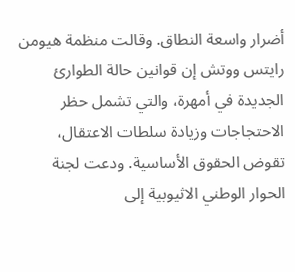أضرار واسعة النطاق. وقالت منظمة هيومن رايتس ووتش إن قوانين حالة الطوارئ الجديدة في أمهرة، والتي تشمل حظر الاحتجاجات وزيادة سلطات الاعتقال، تقوض الحقوق الأساسية. ودعت لجنة الحوار الوطني الاثيوبية إلى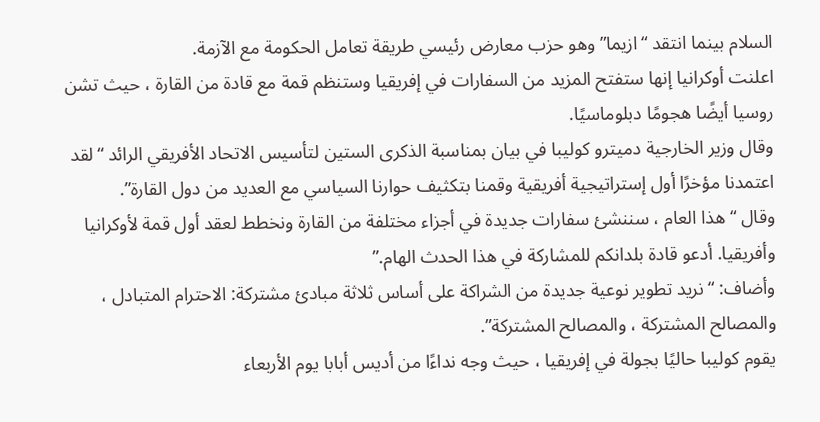السلام بينما انتقد “ازيما” وهو حزب معارض رئيسي طريقة تعامل الحكومة مع الآزمة.
اعلنت أوكرانيا إنها ستفتح المزيد من السفارات في إفريقيا وستنظم قمة مع قادة من القارة ، حيث تشن روسيا أيضًا هجومًا دبلوماسيًا.
وقال وزير الخارجية دميترو كوليبا في بيان بمناسبة الذكرى الستين لتأسيس الاتحاد الأفريقي الرائد “لقد اعتمدنا مؤخرًا أول إستراتيجية أفريقية وقمنا بتكثيف حوارنا السياسي مع العديد من دول القارة”.
وقال “هذا العام ، سننشئ سفارات جديدة في أجزاء مختلفة من القارة ونخطط لعقد أول قمة لأوكرانيا وأفريقيا. أدعو قادة بلدانكم للمشاركة في هذا الحدث الهام.”
وأضاف: “نريد تطوير نوعية جديدة من الشراكة على أساس ثلاثة مبادئ مشتركة: الاحترام المتبادل ، والمصالح المشتركة ، والمصالح المشتركة”.
يقوم كوليبا حاليًا بجولة في إفريقيا ، حيث وجه نداءًا من أديس أبابا يوم الأربعاء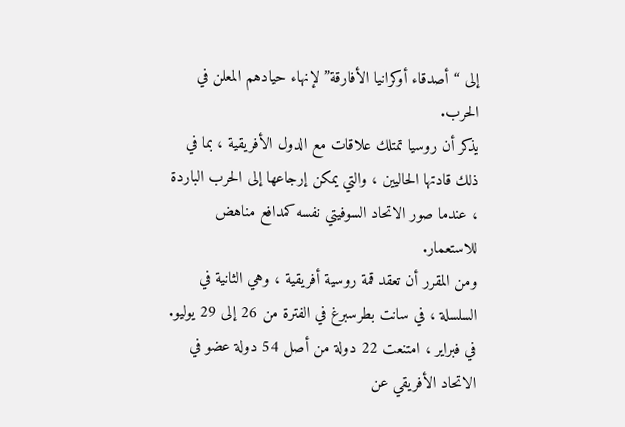إلى “أصدقاء أوكرانيا الأفارقة” لإنهاء حيادهم المعلن في الحرب.
يذكر أن روسيا تمتلك علاقات مع الدول الأفريقية ، بما في ذلك قادتها الحاليين ، والتي يمكن إرجاعها إلى الحرب الباردة ، عندما صور الاتحاد السوفيتي نفسه كمدافع مناهض للاستعمار.
ومن المقرر أن تعقد قمة روسية أفريقية ، وهي الثانية في السلسلة ، في سانت بطرسبرغ في الفترة من 26 إلى 29 يوليو.
في فبراير ، امتنعت 22 دولة من أصل 54 دولة عضو في الاتحاد الأفريقي عن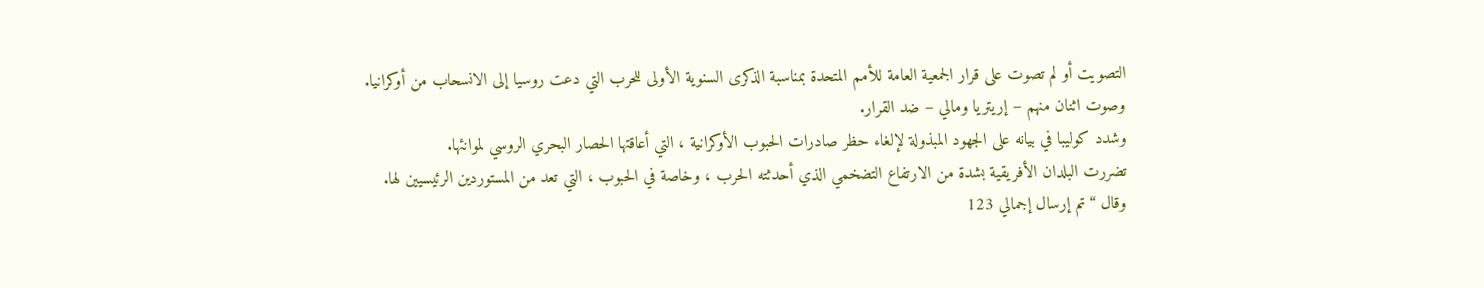التصويت أو لم تصوت على قرار الجمعية العامة للأمم المتحدة بمناسبة الذكرى السنوية الأولى للحرب التي دعت روسيا إلى الانسحاب من أوكرانيا.
وصوت اثنان منهم – إريتريا ومالي – ضد القرار.
وشدد كوليبا في بيانه على الجهود المبذولة لإلغاء حظر صادرات الحبوب الأوكرانية ، التي أعاقتها الحصار البحري الروسي لموانئها.
تضررت البلدان الأفريقية بشدة من الارتفاع التضخمي الذي أحدثته الحرب ، وخاصة في الحبوب ، التي تعد من المستوردين الرئيسيين لها.
وقال “تم إرسال إجمالي 123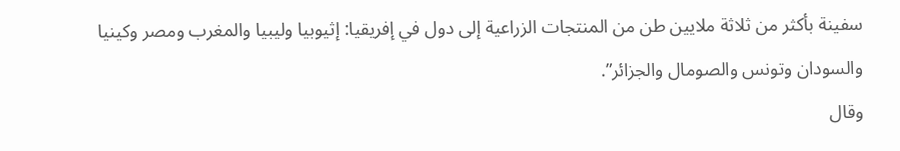سفينة بأكثر من ثلاثة ملايين طن من المنتجات الزراعية إلى دول في إفريقيا: إثيوبيا وليبيا والمغرب ومصر وكينيا والسودان وتونس والصومال والجزائر”.
وقال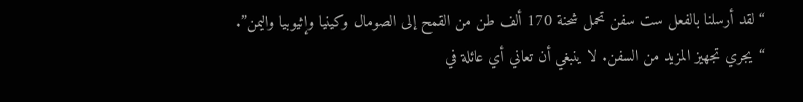“لقد أرسلنا بالفعل ست سفن تحمل شحنة 170 ألف طن من القمح إلى الصومال وكينيا وإثيوبيا واليمن”.
“يجري تجهيز المزيد من السفن. لا ينبغي أن تعاني أي عائلة في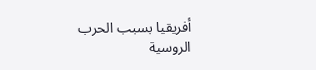أفريقيا بسبب الحرب الروسية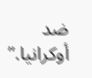ضد أوكرانيا.”